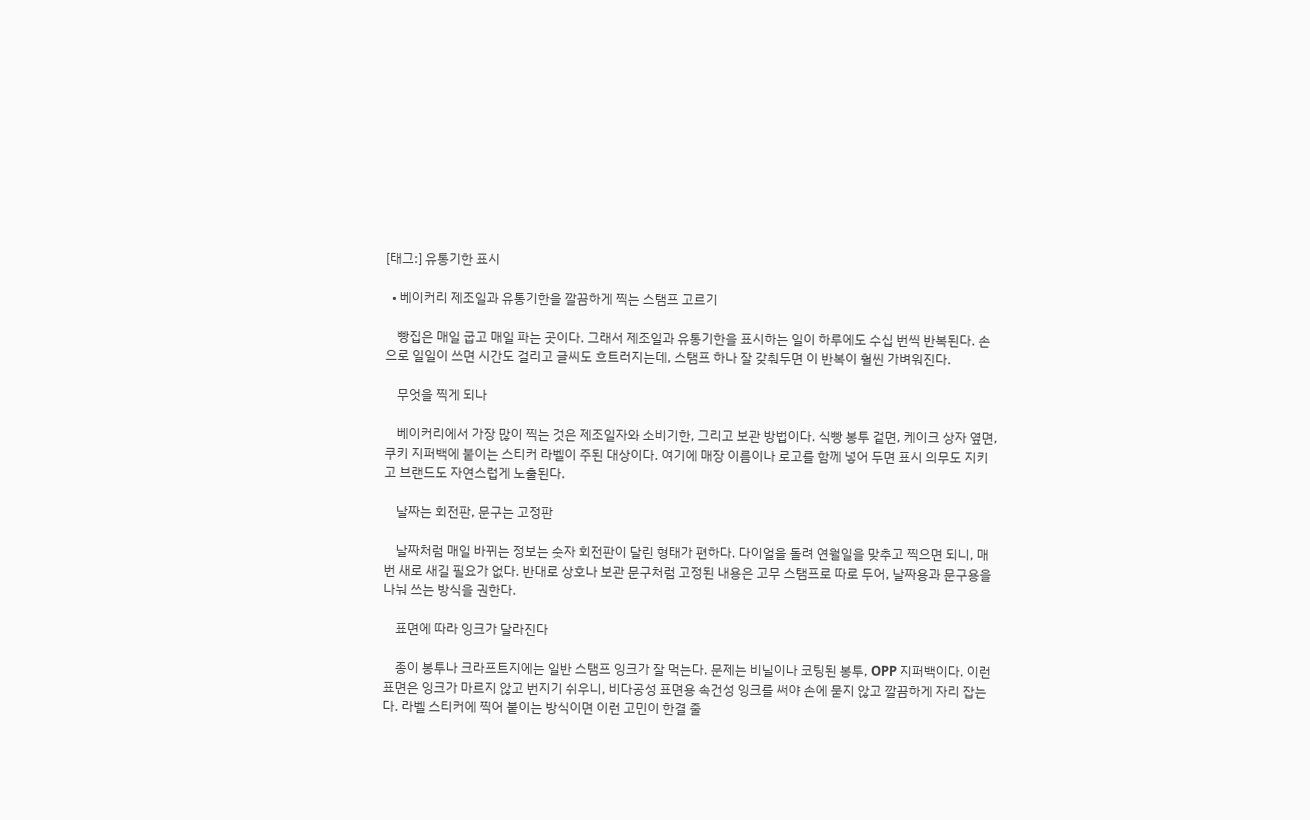[태그:] 유통기한 표시

  • 베이커리 제조일과 유통기한을 깔끔하게 찍는 스탬프 고르기

    빵집은 매일 굽고 매일 파는 곳이다. 그래서 제조일과 유통기한을 표시하는 일이 하루에도 수십 번씩 반복된다. 손으로 일일이 쓰면 시간도 걸리고 글씨도 흐트러지는데, 스탬프 하나 잘 갖춰두면 이 반복이 훨씬 가벼워진다.

    무엇을 찍게 되나

    베이커리에서 가장 많이 찍는 것은 제조일자와 소비기한, 그리고 보관 방법이다. 식빵 봉투 겉면, 케이크 상자 옆면, 쿠키 지퍼백에 붙이는 스티커 라벨이 주된 대상이다. 여기에 매장 이름이나 로고를 함께 넣어 두면 표시 의무도 지키고 브랜드도 자연스럽게 노출된다.

    날짜는 회전판, 문구는 고정판

    날짜처럼 매일 바뀌는 정보는 숫자 회전판이 달린 형태가 편하다. 다이얼을 돌려 연월일을 맞추고 찍으면 되니, 매번 새로 새길 필요가 없다. 반대로 상호나 보관 문구처럼 고정된 내용은 고무 스탬프로 따로 두어, 날짜용과 문구용을 나눠 쓰는 방식을 권한다.

    표면에 따라 잉크가 달라진다

    종이 봉투나 크라프트지에는 일반 스탬프 잉크가 잘 먹는다. 문제는 비닐이나 코팅된 봉투, OPP 지퍼백이다. 이런 표면은 잉크가 마르지 않고 번지기 쉬우니, 비다공성 표면용 속건성 잉크를 써야 손에 묻지 않고 깔끔하게 자리 잡는다. 라벨 스티커에 찍어 붙이는 방식이면 이런 고민이 한결 줄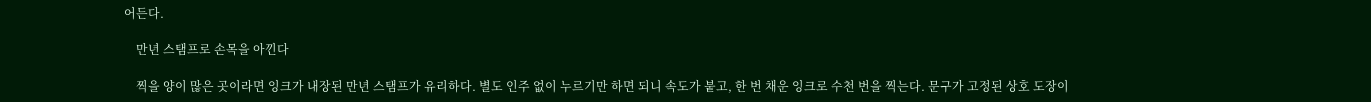어든다.

    만년 스탬프로 손목을 아낀다

    찍을 양이 많은 곳이라면 잉크가 내장된 만년 스탬프가 유리하다. 별도 인주 없이 누르기만 하면 되니 속도가 붙고, 한 번 채운 잉크로 수천 번을 찍는다. 문구가 고정된 상호 도장이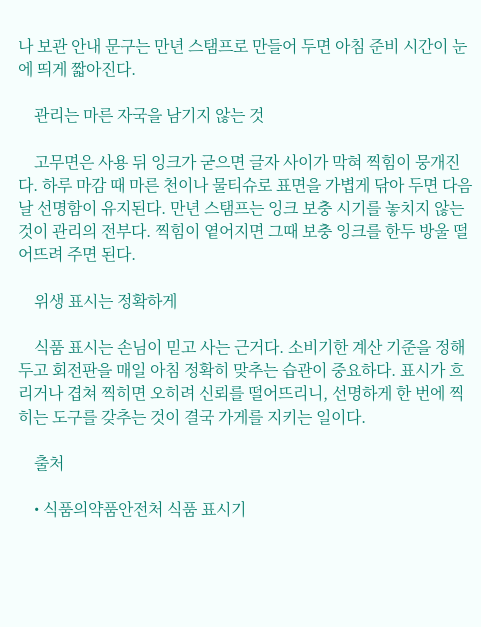나 보관 안내 문구는 만년 스탬프로 만들어 두면 아침 준비 시간이 눈에 띄게 짧아진다.

    관리는 마른 자국을 남기지 않는 것

    고무면은 사용 뒤 잉크가 굳으면 글자 사이가 막혀 찍힘이 뭉개진다. 하루 마감 때 마른 천이나 물티슈로 표면을 가볍게 닦아 두면 다음 날 선명함이 유지된다. 만년 스탬프는 잉크 보충 시기를 놓치지 않는 것이 관리의 전부다. 찍힘이 옅어지면 그때 보충 잉크를 한두 방울 떨어뜨려 주면 된다.

    위생 표시는 정확하게

    식품 표시는 손님이 믿고 사는 근거다. 소비기한 계산 기준을 정해 두고 회전판을 매일 아침 정확히 맞추는 습관이 중요하다. 표시가 흐리거나 겹쳐 찍히면 오히려 신뢰를 떨어뜨리니, 선명하게 한 번에 찍히는 도구를 갖추는 것이 결국 가게를 지키는 일이다.

    출처

    • 식품의약품안전처 식품 표시기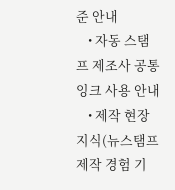준 안내
    • 자동 스탬프 제조사 공통 잉크 사용 안내
    • 제작 현장 지식(뉴스탬프 제작 경험 기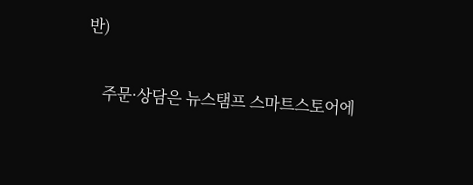반)

    주문·상담은 뉴스탬프 스마트스토어에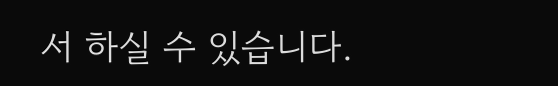서 하실 수 있습니다.